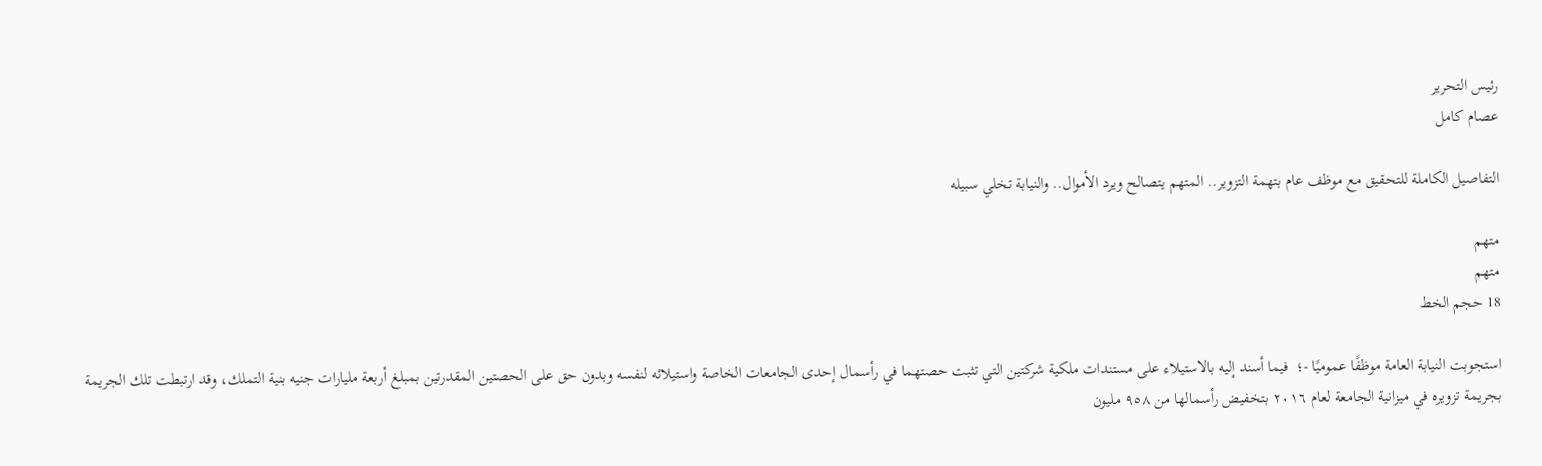رئيس التحرير
عصام كامل

التفاصيل الكاملة للتحقيق مع موظف عام بتهمة التزوير.. المتهم يتصالح ويرد الأموال.. والنيابة تخلي سبيله

متهم
متهم
18 حجم الخط

استجوبت النيابة العامة موظفًا عموميًا -؛  فيما أسند إليه بالاستيلاء على مستندات ملكية شركتين التي تثبت حصتهما في رأسمال إحدى الجامعات الخاصة واستيلائه لنفسه وبدون حق على الحصتين المقدرتين بمبلغ أربعة مليارات جنيه بنية التملك، وقد ارتبطت تلك الجريمة بجريمة تزويره في ميزانية الجامعة لعام ٢٠١٦ بتخفيض رأسمالها من ٩٥٨ مليون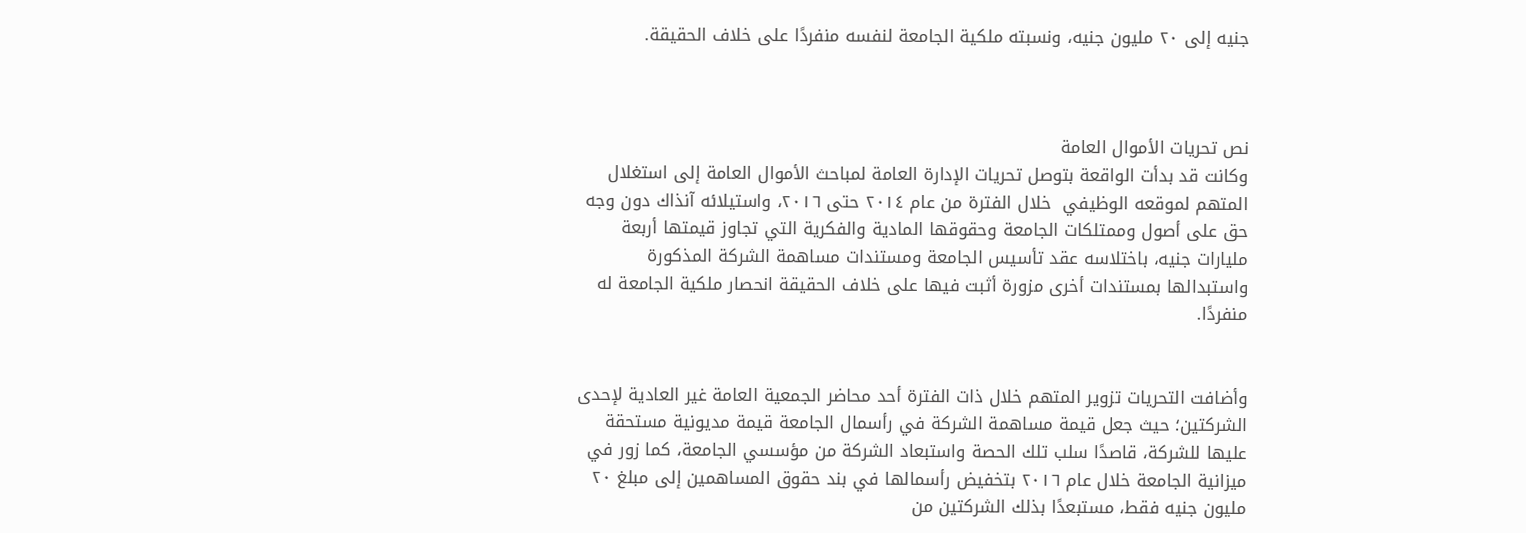جنيه إلى ٢٠ مليون جنيه، ونسبته ملكية الجامعة لنفسه منفردًا على خلاف الحقيقة.



نص تحريات الأموال العامة
وكانت قد بدأت الواقعة بتوصل تحريات الإدارة العامة لمباحث الأموال العامة إلى استغلال المتهم لموقعه الوظيفي  خلال الفترة من عام ٢٠١٤ حتى ٢٠١٦، واستيلائه آنذاك دون وجه حق على أصول وممتلكات الجامعة وحقوقها المادية والفكرية التي تجاوز قيمتها أربعة مليارات جنيه، باختلاسه عقد تأسيس الجامعة ومستندات مساهمة الشركة المذكورة  واستبدالها بمستندات أخرى مزورة أثبت فيها على خلاف الحقيقة انحصار ملكية الجامعة له منفردًا.


وأضافت التحريات تزوير المتهم خلال ذات الفترة أحد محاضر الجمعية العامة غير العادية لإحدى الشركتين؛ حيث جعل قيمة مساهمة الشركة في رأسمال الجامعة قيمة مديونية مستحقة عليها للشركة، قاصدًا سلب تلك الحصة واستبعاد الشركة من مؤسسي الجامعة، كما زور في ميزانية الجامعة خلال عام ٢٠١٦ بتخفيض رأسمالها في بند حقوق المساهمين إلى مبلغ ٢٠ مليون جنيه فقط، مستبعدًا بذلك الشركتين من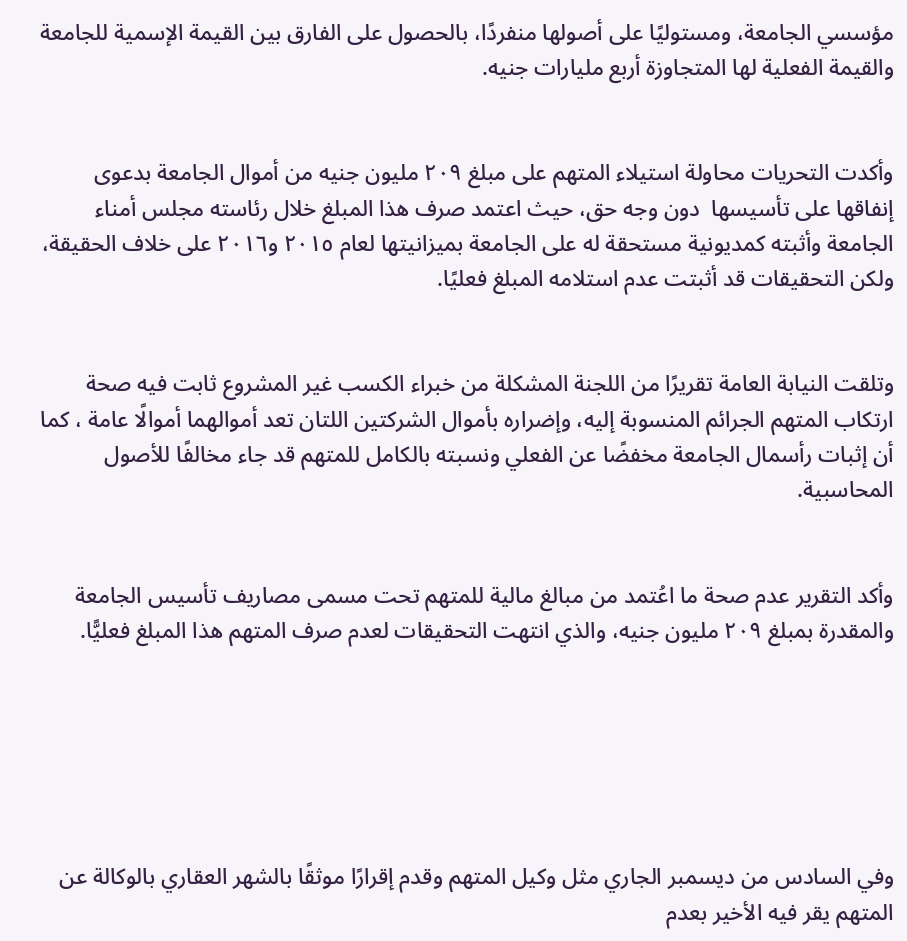مؤسسي الجامعة، ومستوليًا على أصولها منفردًا، بالحصول على الفارق بين القيمة الإسمية للجامعة والقيمة الفعلية لها المتجاوزة أربع مليارات جنيه.


وأكدت التحريات محاولة استيلاء المتهم على مبلغ ٢٠٩ مليون جنيه من أموال الجامعة بدعوى إنفاقها على تأسيسها  دون وجه حق، حيث اعتمد صرف هذا المبلغ خلال رئاسته مجلس أمناء الجامعة وأثبته كمديونية مستحقة له على الجامعة بميزانيتها لعام ٢٠١٥ و٢٠١٦ على خلاف الحقيقة، ولكن التحقيقات قد أثبتت عدم استلامه المبلغ فعليًا.


وتلقت النيابة العامة تقريرًا من اللجنة المشكلة من خبراء الكسب غير المشروع ثابت فيه صحة ارتكاب المتهم الجرائم المنسوبة إليه، وإضراره بأموال الشركتين اللتان تعد أموالهما أموالًا عامة ، كما أن إثبات رأسمال الجامعة مخفضًا عن الفعلي ونسبته بالكامل للمتهم قد جاء مخالفًا للأصول المحاسبية.


وأكد التقرير عدم صحة ما اعُتمد من مبالغ مالية للمتهم تحت مسمى مصاريف تأسيس الجامعة والمقدرة بمبلغ ٢٠٩ مليون جنيه، والذي انتهت التحقيقات لعدم صرف المتهم هذا المبلغ فعليًّا.






وفي السادس من ديسمبر الجاري مثل وكيل المتهم وقدم إقرارًا موثقًا بالشهر العقاري بالوكالة عن المتهم يقر فيه الأخير بعدم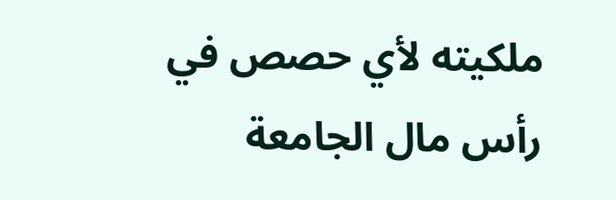ملكيته لأي حصص في رأس مال الجامعة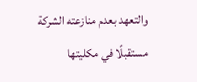والتعهد بعدم منازعته الشركة مستقبلًا في مكليتها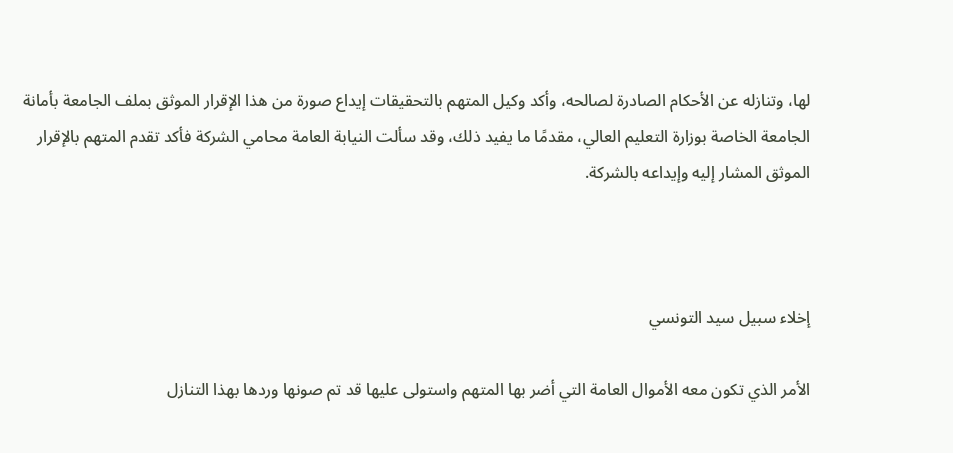لها، وتنازله عن الأحكام الصادرة لصالحه، وأكد وكيل المتهم بالتحقيقات إيداع صورة من هذا الإقرار الموثق بملف الجامعة بأمانة الجامعة الخاصة بوزارة التعليم العالي، مقدمًا ما يفيد ذلك، وقد سألت النيابة العامة محامي الشركة فأكد تقدم المتهم بالإقرار الموثق المشار إليه وإيداعه بالشركة.



إخلاء سبيل سيد التونسي

الأمر الذي تكون معه الأموال العامة التي أضر بها المتهم واستولى عليها قد تم صونها وردها بهذا التنازل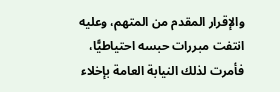والإقرار المقدم من المتهم، وعليه انتفت مبررات حبسه احتياطيًّا، فأمرت لذلك النيابة العامة بإخلاء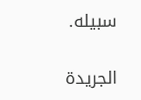سبيله.

الجريدة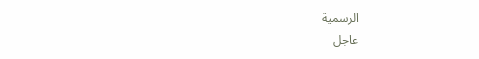الرسمية
عاجل